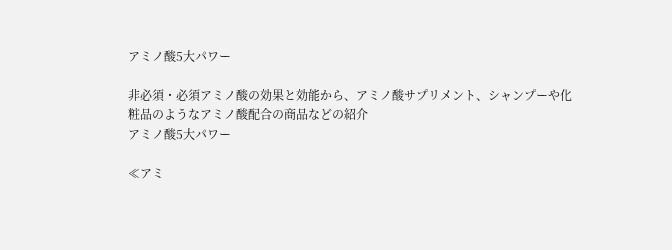アミノ酸5大パワー

非必須・必須アミノ酸の効果と効能から、アミノ酸サプリメント、シャンプーや化粧品のようなアミノ酸配合の商品などの紹介
アミノ酸5大パワー

≪アミ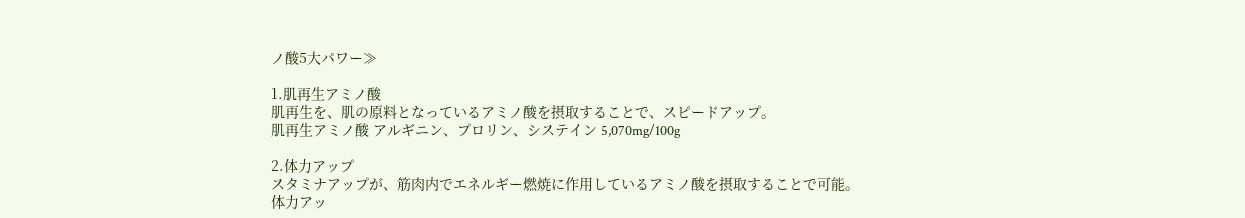ノ酸5大パワー≫

1.肌再生アミノ酸
肌再生を、肌の原料となっているアミノ酸を摂取することで、スピードアップ。
肌再生アミノ酸 アルギニン、プロリン、システイン 5,070mg/100g

2.体力アップ
スタミナアップが、筋肉内でエネルギー燃焼に作用しているアミノ酸を摂取することで可能。
体力アッ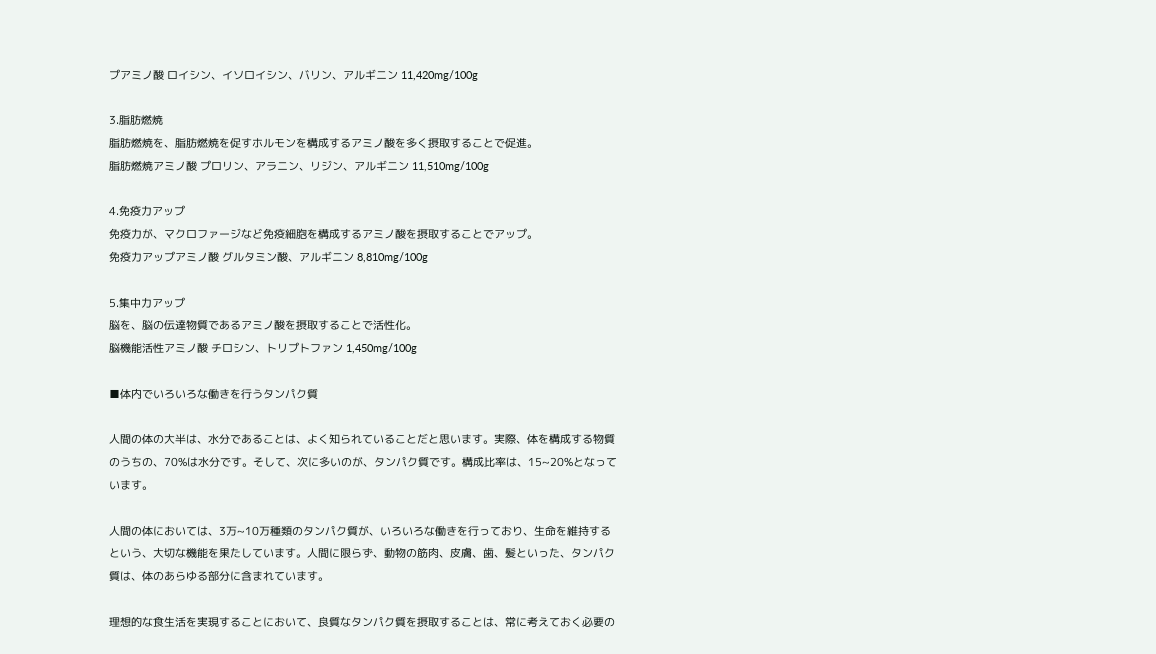プアミノ酸 ロイシン、イソロイシン、バリン、アルギニン 11,420mg/100g

3.脂肪燃焼
脂肪燃焼を、脂肪燃焼を促すホルモンを構成するアミノ酸を多く摂取することで促進。
脂肪燃焼アミノ酸 プロリン、アラニン、リジン、アルギニン 11,510mg/100g

4.免疫力アップ
免疫力が、マクロファージなど免疫細胞を構成するアミノ酸を摂取することでアップ。
免疫力アップアミノ酸 グルタミン酸、アルギニン 8,810mg/100g

5.集中力アップ
脳を、脳の伝達物質であるアミノ酸を摂取することで活性化。
脳機能活性アミノ酸 チロシン、トリプトファン 1,450mg/100g

■体内でいろいろな働きを行うタンパク質

人間の体の大半は、水分であることは、よく知られていることだと思います。実際、体を構成する物質のうちの、70%は水分です。そして、次に多いのが、タンパク質です。構成比率は、15~20%となっています。

人間の体においては、3万~10万種類のタンパク質が、いろいろな働きを行っており、生命を維持するという、大切な機能を果たしています。人間に限らず、動物の筋肉、皮膚、歯、髪といった、タンパク質は、体のあらゆる部分に含まれています。

理想的な食生活を実現することにおいて、良質なタンパク質を摂取することは、常に考えておく必要の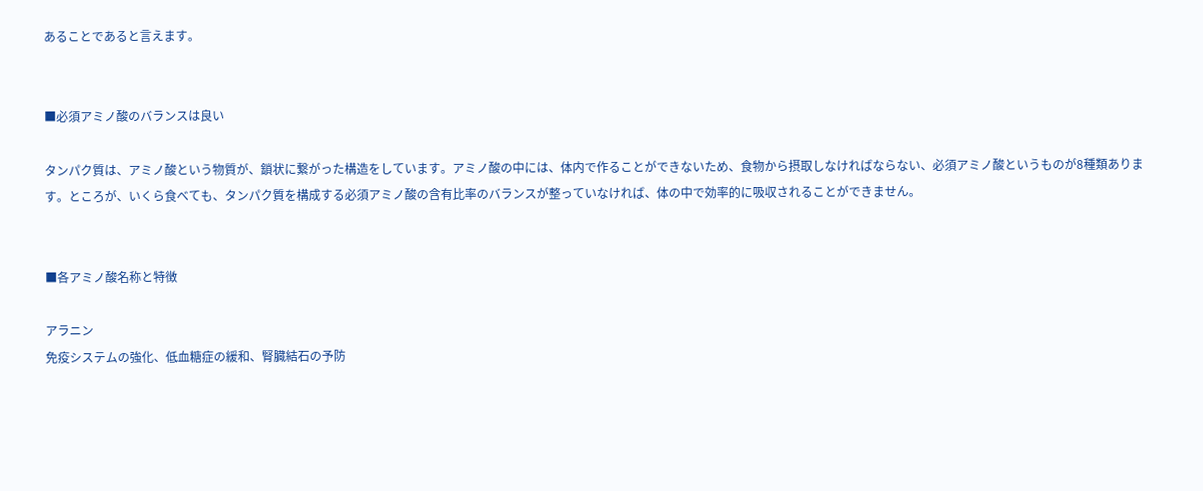あることであると言えます。


■必須アミノ酸のバランスは良い

タンパク質は、アミノ酸という物質が、鎖状に繋がった構造をしています。アミノ酸の中には、体内で作ることができないため、食物から摂取しなければならない、必須アミノ酸というものが8種類あります。ところが、いくら食べても、タンパク質を構成する必須アミノ酸の含有比率のバランスが整っていなければ、体の中で効率的に吸収されることができません。


■各アミノ酸名称と特徴

アラニン
免疫システムの強化、低血糖症の緩和、腎臓結石の予防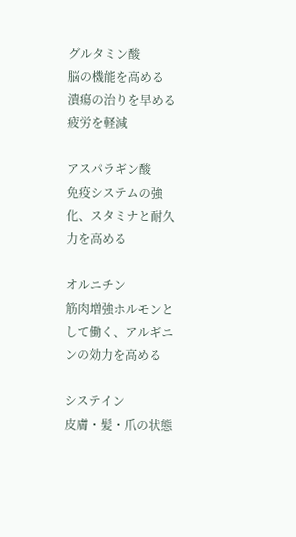グルタミン酸
脳の機能を高める
潰瘍の治りを早める
疲労を軽減

アスパラギン酸
免疫システムの強化、スタミナと耐久力を高める

オルニチン
筋肉増強ホルモンとして働く、アルギニンの効力を高める

システイン
皮膚・髪・爪の状態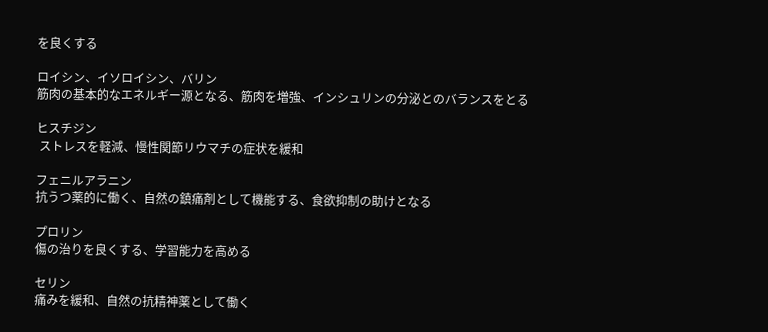を良くする

ロイシン、イソロイシン、バリン
筋肉の基本的なエネルギー源となる、筋肉を増強、インシュリンの分泌とのバランスをとる

ヒスチジン
 ストレスを軽減、慢性関節リウマチの症状を緩和

フェニルアラニン
抗うつ薬的に働く、自然の鎮痛剤として機能する、食欲抑制の助けとなる

プロリン
傷の治りを良くする、学習能力を高める

セリン
痛みを緩和、自然の抗精神薬として働く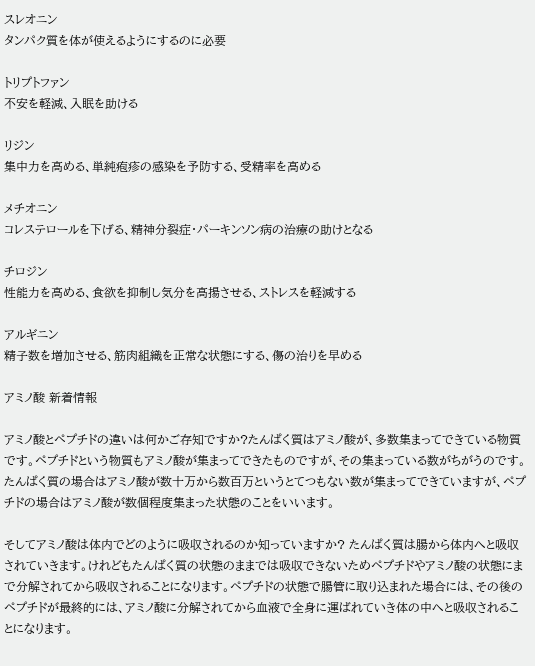スレオニン
タンパク質を体が使えるようにするのに必要

トリプトファン
不安を軽減、入眠を助ける

リジン
集中力を高める、単純疱疹の感染を予防する、受精率を高める

メチオニン
コレステロールを下げる、精神分裂症・パーキンソン病の治療の助けとなる

チロジン
性能力を高める、食欲を抑制し気分を高揚させる、ストレスを軽減する

アルギニン
精子数を増加させる、筋肉組織を正常な状態にする、傷の治りを早める

アミノ酸 新着情報

アミノ酸とペプチドの違いは何かご存知ですか?たんぱく質はアミノ酸が、多数集まってできている物質です。ペプチドという物質もアミノ酸が集まってできたものですが、その集まっている数がちがうのです。たんぱく質の場合はアミノ酸が数十万から数百万というとてつもない数が集まってできていますが、ペプチドの場合はアミノ酸が数個程度集まった状態のことをいいます。

そしてアミノ酸は体内でどのように吸収されるのか知っていますか? たんぱく質は腸から体内へと吸収されていきます。けれどもたんぱく質の状態のままでは吸収できないためペプチドやアミノ酸の状態にまで分解されてから吸収されることになります。ペプチドの状態で腸管に取り込まれた場合には、その後のペプチドが最終的には、アミノ酸に分解されてから血液で全身に運ばれていき体の中へと吸収されることになります。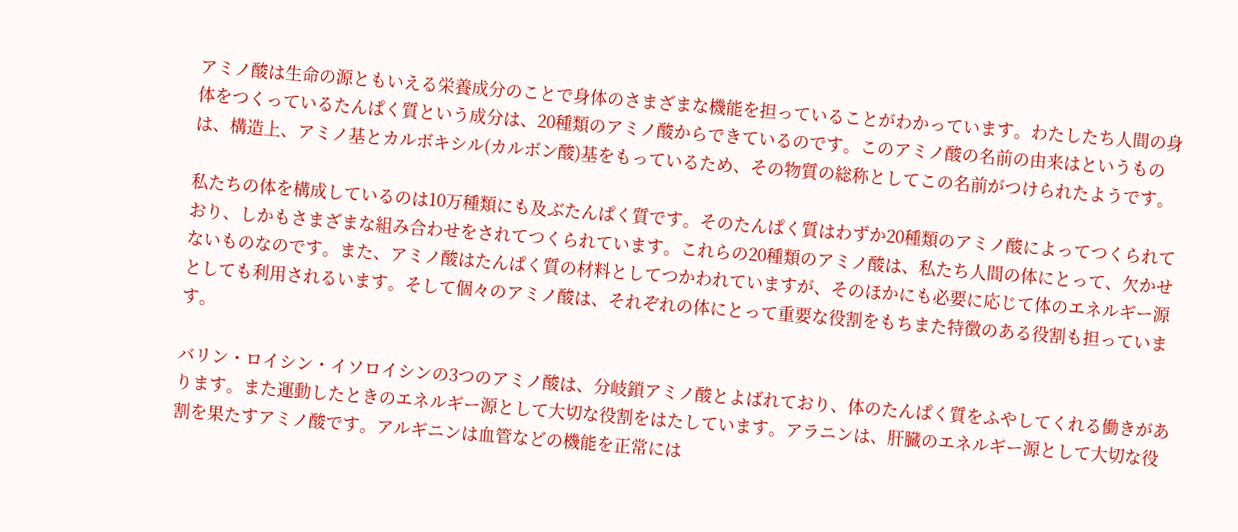アミノ酸は生命の源ともいえる栄養成分のことで身体のさまざまな機能を担っていることがわかっています。わたしたち人間の身体をつくっているたんぱく質という成分は、20種類のアミノ酸からできているのです。このアミノ酸の名前の由来はというものは、構造上、アミノ基とカルボキシル(カルボン酸)基をもっているため、その物質の総称としてこの名前がつけられたようです。

私たちの体を構成しているのは10万種類にも及ぶたんぱく質です。そのたんぱく質はわずか20種類のアミノ酸によってつくられており、しかもさまざまな組み合わせをされてつくられています。これらの20種類のアミノ酸は、私たち人間の体にとって、欠かせないものなのです。また、アミノ酸はたんぱく質の材料としてつかわれていますが、そのほかにも必要に応じて体のエネルギー源としても利用されるいます。そして個々のアミノ酸は、それぞれの体にとって重要な役割をもちまた特徴のある役割も担っています。

バリン・ロイシン・イソロイシンの3つのアミノ酸は、分岐鎖アミノ酸とよばれており、体のたんぱく質をふやしてくれる働きがあります。また運動したときのエネルギー源として大切な役割をはたしています。アラニンは、肝臓のエネルギー源として大切な役割を果たすアミノ酸です。アルギニンは血管などの機能を正常には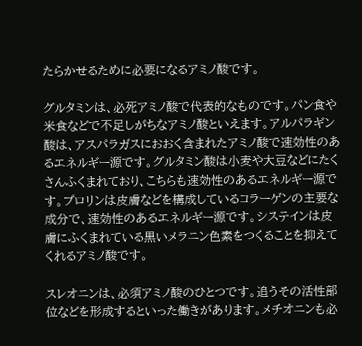たらかせるために必要になるアミノ酸です。

グルタミンは、必死アミノ酸で代表的なものです。パン食や米食などで不足しがちなアミノ酸といえます。アルパラギン酸は、アスパラガスにおおく含まれたアミノ酸で速効性のあるエネルギー源です。グルタミン酸は小麦や大豆などにたくさんふくまれており、こちらも速効性のあるエネルギー源です。プロリンは皮膚などを構成しているコラーゲンの主要な成分で、速効性のあるエネルギー源です。システインは皮膚にふくまれている黒いメラニン色素をつくることを抑えてくれるアミノ酸です。

スレオニンは、必須アミノ酸のひとつです。追うその活性部位などを形成するといった働きがあります。メチオニンも必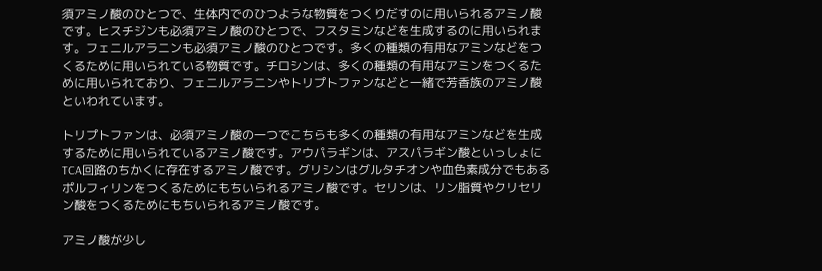須アミノ酸のひとつで、生体内でのひつような物質をつくりだすのに用いられるアミノ酸です。ヒスチジンも必須アミノ酸のひとつで、フスタミンなどを生成するのに用いられます。フェニルアラニンも必須アミノ酸のひとつです。多くの種類の有用なアミンなどをつくるために用いられている物質です。チロシンは、多くの種類の有用なアミンをつくるために用いられており、フェニルアラニンやトリプトファンなどと一緒で芳香族のアミノ酸といわれています。

トリプトファンは、必須アミノ酸の一つでこちらも多くの種類の有用なアミンなどを生成するために用いられているアミノ酸です。アウパラギンは、アスパラギン酸といっしょにTCA回路のちかくに存在するアミノ酸です。グリシンはグルタチオンや血色素成分でもあるポルフィリンをつくるためにもちいられるアミノ酸です。セリンは、リン脂質やクリセリン酸をつくるためにもちいられるアミノ酸です。

アミノ酸が少し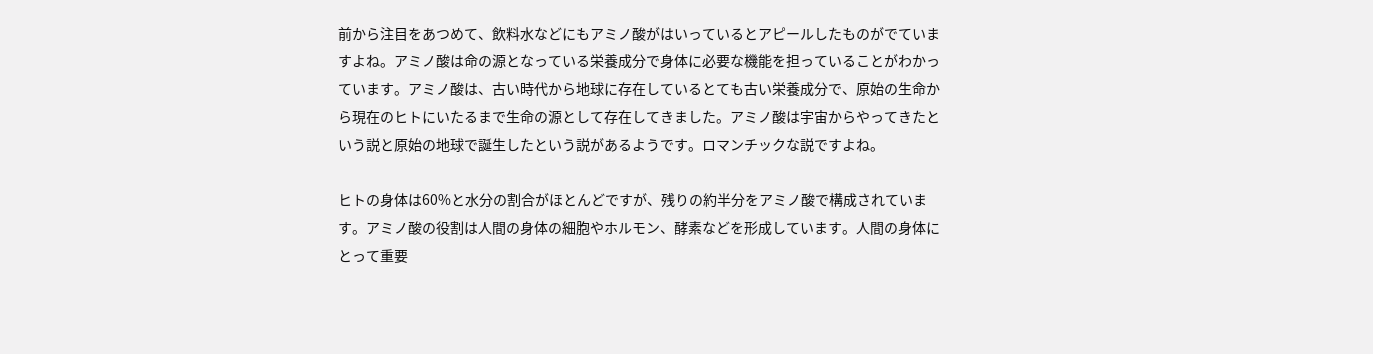前から注目をあつめて、飲料水などにもアミノ酸がはいっているとアピールしたものがでていますよね。アミノ酸は命の源となっている栄養成分で身体に必要な機能を担っていることがわかっています。アミノ酸は、古い時代から地球に存在しているとても古い栄養成分で、原始の生命から現在のヒトにいたるまで生命の源として存在してきました。アミノ酸は宇宙からやってきたという説と原始の地球で誕生したという説があるようです。ロマンチックな説ですよね。

ヒトの身体は60%と水分の割合がほとんどですが、残りの約半分をアミノ酸で構成されています。アミノ酸の役割は人間の身体の細胞やホルモン、酵素などを形成しています。人間の身体にとって重要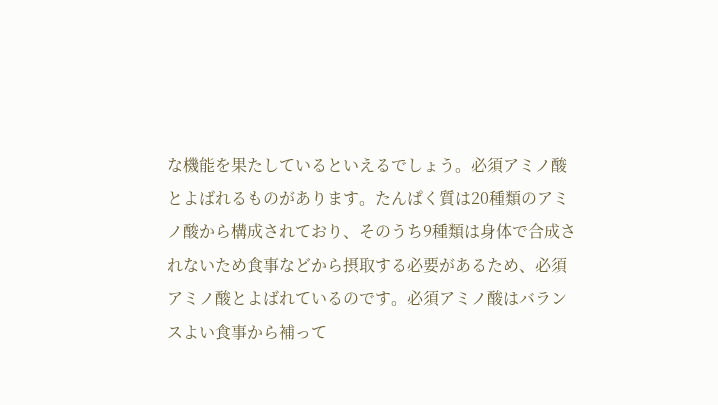な機能を果たしているといえるでしょう。必須アミノ酸とよばれるものがあります。たんぱく質は20種類のアミノ酸から構成されており、そのうち9種類は身体で合成されないため食事などから摂取する必要があるため、必須アミノ酸とよばれているのです。必須アミノ酸はバランスよい食事から補って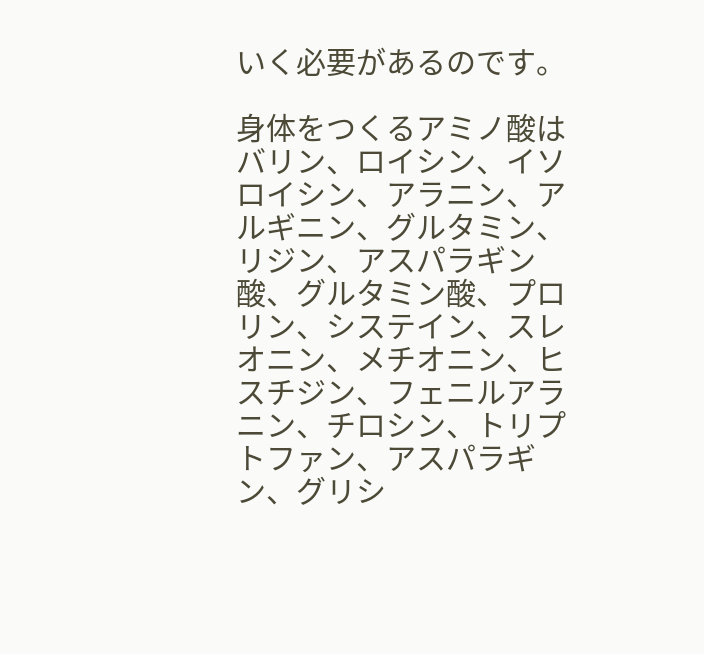いく必要があるのです。

身体をつくるアミノ酸はバリン、ロイシン、イソロイシン、アラニン、アルギニン、グルタミン、リジン、アスパラギン酸、グルタミン酸、プロリン、システイン、スレオニン、メチオニン、ヒスチジン、フェニルアラニン、チロシン、トリプトファン、アスパラギン、グリシ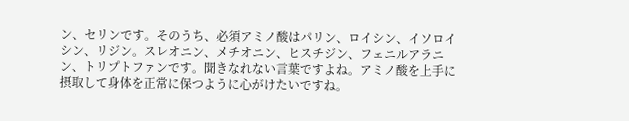ン、セリンです。そのうち、必須アミノ酸はパリン、ロイシン、イソロイシン、リジン。スレオニン、メチオニン、ヒスチジン、フェニルアラニン、トリプトファンです。聞きなれない言葉ですよね。アミノ酸を上手に摂取して身体を正常に保つように心がけたいですね。